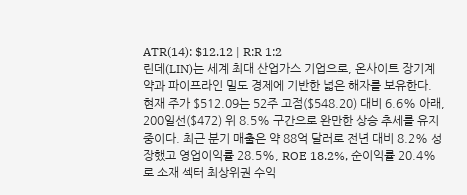ATR(14): $12.12 | R:R 1:2
린데(LIN)는 세계 최대 산업가스 기업으로, 온사이트 장기계약과 파이프라인 밀도 경제에 기반한 넓은 해자를 보유한다. 현재 주가 $512.09는 52주 고점($548.20) 대비 6.6% 아래, 200일선($472) 위 8.5% 구간으로 완만한 상승 추세를 유지 중이다. 최근 분기 매출은 약 88억 달러로 전년 대비 8.2% 성장했고 영업이익률 28.5%, ROE 18.2%, 순이익률 20.4%로 소재 섹터 최상위권 수익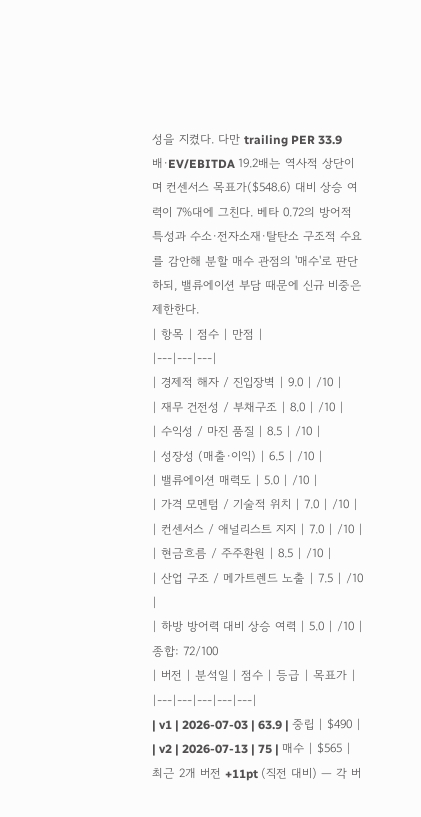성을 지켰다. 다만 trailing PER 33.9배·EV/EBITDA 19.2배는 역사적 상단이며 컨센서스 목표가($548.6) 대비 상승 여력이 7%대에 그친다. 베타 0.72의 방어적 특성과 수소·전자소재·탈탄소 구조적 수요를 감안해 분할 매수 관점의 '매수'로 판단하되, 밸류에이션 부담 때문에 신규 비중은 제한한다.
| 항목 | 점수 | 만점 |
|---|---|---|
| 경제적 해자 / 진입장벽 | 9.0 | /10 |
| 재무 건전성 / 부채구조 | 8.0 | /10 |
| 수익성 / 마진 품질 | 8.5 | /10 |
| 성장성 (매출·이익) | 6.5 | /10 |
| 밸류에이션 매력도 | 5.0 | /10 |
| 가격 모멘텀 / 기술적 위치 | 7.0 | /10 |
| 컨센서스 / 애널리스트 지지 | 7.0 | /10 |
| 현금흐름 / 주주환원 | 8.5 | /10 |
| 산업 구조 / 메가트렌드 노출 | 7.5 | /10 |
| 하방 방어력 대비 상승 여력 | 5.0 | /10 |
종합: 72/100
| 버전 | 분석일 | 점수 | 등급 | 목표가 |
|---|---|---|---|---|
| v1 | 2026-07-03 | 63.9 | 중립 | $490 |
| v2 | 2026-07-13 | 75 | 매수 | $565 |
최근 2개 버전 +11pt (직전 대비) — 각 버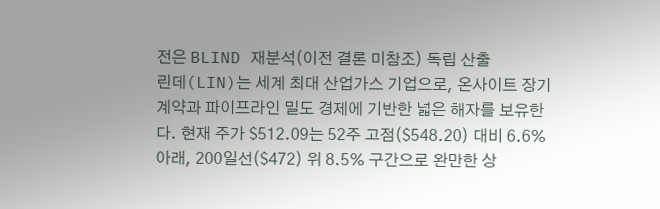전은 BLIND 재분석(이전 결론 미참조) 독립 산출
린데(LIN)는 세계 최대 산업가스 기업으로, 온사이트 장기계약과 파이프라인 밀도 경제에 기반한 넓은 해자를 보유한다. 현재 주가 $512.09는 52주 고점($548.20) 대비 6.6% 아래, 200일선($472) 위 8.5% 구간으로 완만한 상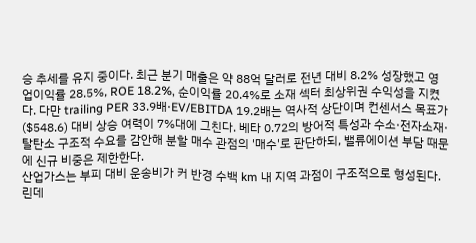승 추세를 유지 중이다. 최근 분기 매출은 약 88억 달러로 전년 대비 8.2% 성장했고 영업이익률 28.5%, ROE 18.2%, 순이익률 20.4%로 소재 섹터 최상위권 수익성을 지켰다. 다만 trailing PER 33.9배·EV/EBITDA 19.2배는 역사적 상단이며 컨센서스 목표가($548.6) 대비 상승 여력이 7%대에 그친다. 베타 0.72의 방어적 특성과 수소·전자소재·탈탄소 구조적 수요를 감안해 분할 매수 관점의 '매수'로 판단하되, 밸류에이션 부담 때문에 신규 비중은 제한한다.
산업가스는 부피 대비 운송비가 커 반경 수백 km 내 지역 과점이 구조적으로 형성된다. 린데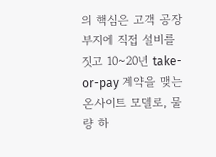의 핵심은 고객 공장 부지에 직접 설비를 짓고 10~20년 take-or-pay 계약을 맺는 온사이트 모델로, 물량 하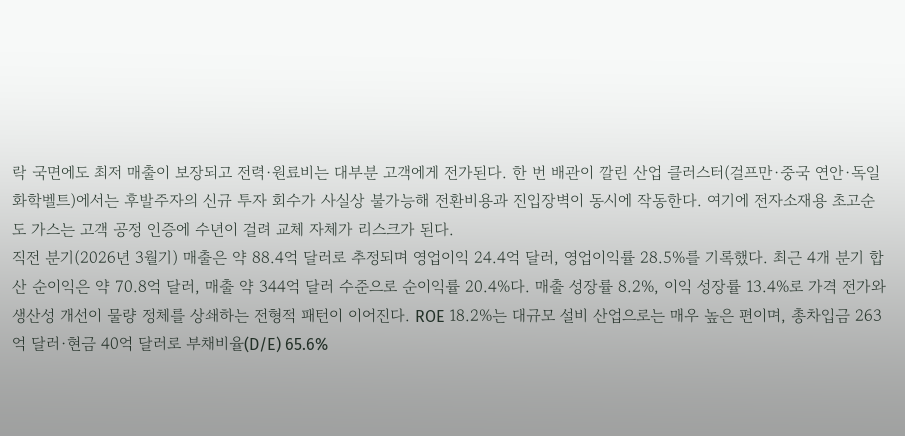락 국면에도 최저 매출이 보장되고 전력·원료비는 대부분 고객에게 전가된다. 한 번 배관이 깔린 산업 클러스터(걸프만·중국 연안·독일 화학벨트)에서는 후발주자의 신규 투자 회수가 사실상 불가능해 전환비용과 진입장벽이 동시에 작동한다. 여기에 전자소재용 초고순도 가스는 고객 공정 인증에 수년이 걸려 교체 자체가 리스크가 된다.
직전 분기(2026년 3월기) 매출은 약 88.4억 달러로 추정되며 영업이익 24.4억 달러, 영업이익률 28.5%를 기록했다. 최근 4개 분기 합산 순이익은 약 70.8억 달러, 매출 약 344억 달러 수준으로 순이익률 20.4%다. 매출 성장률 8.2%, 이익 성장률 13.4%로 가격 전가와 생산성 개선이 물량 정체를 상쇄하는 전형적 패턴이 이어진다. ROE 18.2%는 대규모 설비 산업으로는 매우 높은 편이며, 총차입금 263억 달러·현금 40억 달러로 부채비율(D/E) 65.6%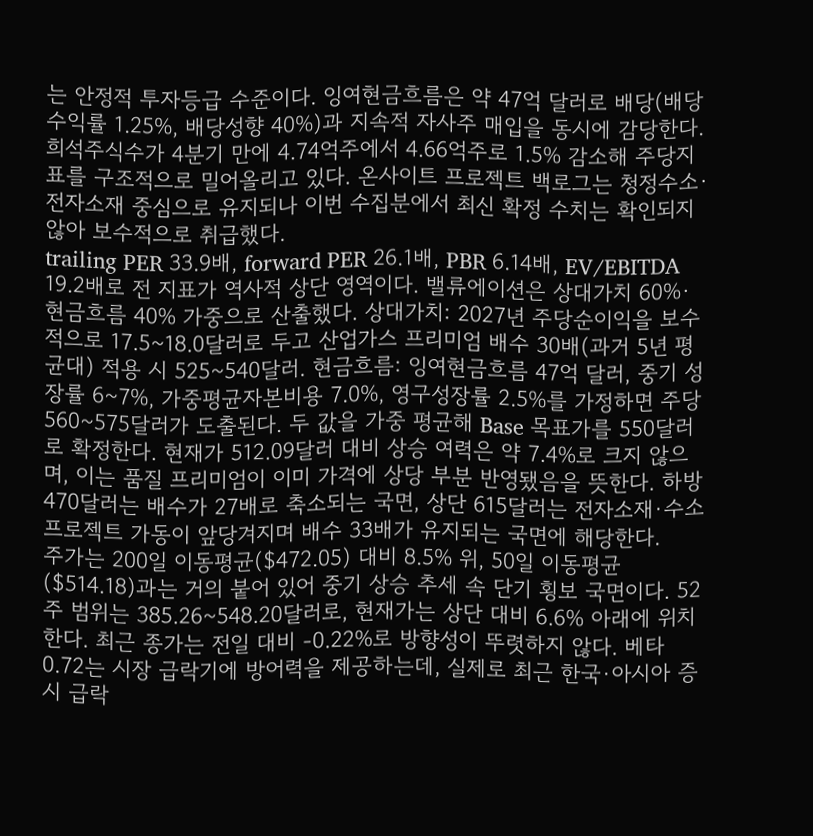는 안정적 투자등급 수준이다. 잉여현금흐름은 약 47억 달러로 배당(배당수익률 1.25%, 배당성향 40%)과 지속적 자사주 매입을 동시에 감당한다. 희석주식수가 4분기 만에 4.74억주에서 4.66억주로 1.5% 감소해 주당지표를 구조적으로 밀어올리고 있다. 온사이트 프로젝트 백로그는 청정수소·전자소재 중심으로 유지되나 이번 수집분에서 최신 확정 수치는 확인되지 않아 보수적으로 취급했다.
trailing PER 33.9배, forward PER 26.1배, PBR 6.14배, EV/EBITDA 19.2배로 전 지표가 역사적 상단 영역이다. 밸류에이션은 상대가치 60%·현금흐름 40% 가중으로 산출했다. 상대가치: 2027년 주당순이익을 보수적으로 17.5~18.0달러로 두고 산업가스 프리미엄 배수 30배(과거 5년 평균대) 적용 시 525~540달러. 현금흐름: 잉여현금흐름 47억 달러, 중기 성장률 6~7%, 가중평균자본비용 7.0%, 영구성장률 2.5%를 가정하면 주당 560~575달러가 도출된다. 두 값을 가중 평균해 Base 목표가를 550달러로 확정한다. 현재가 512.09달러 대비 상승 여력은 약 7.4%로 크지 않으며, 이는 품질 프리미엄이 이미 가격에 상당 부분 반영됐음을 뜻한다. 하방 470달러는 배수가 27배로 축소되는 국면, 상단 615달러는 전자소재·수소 프로젝트 가동이 앞당겨지며 배수 33배가 유지되는 국면에 해당한다.
주가는 200일 이동평균($472.05) 대비 8.5% 위, 50일 이동평균($514.18)과는 거의 붙어 있어 중기 상승 추세 속 단기 횡보 국면이다. 52주 범위는 385.26~548.20달러로, 현재가는 상단 대비 6.6% 아래에 위치한다. 최근 종가는 전일 대비 -0.22%로 방향성이 뚜렷하지 않다. 베타 0.72는 시장 급락기에 방어력을 제공하는데, 실제로 최근 한국·아시아 증시 급락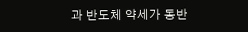과 반도체 약세가 동반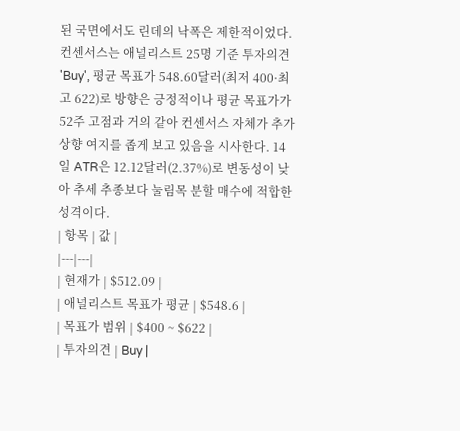된 국면에서도 린데의 낙폭은 제한적이었다. 컨센서스는 애널리스트 25명 기준 투자의견 'Buy', 평균 목표가 548.60달러(최저 400·최고 622)로 방향은 긍정적이나 평균 목표가가 52주 고점과 거의 같아 컨센서스 자체가 추가 상향 여지를 좁게 보고 있음을 시사한다. 14일 ATR은 12.12달러(2.37%)로 변동성이 낮아 추세 추종보다 눌림목 분할 매수에 적합한 성격이다.
| 항목 | 값 |
|---|---|
| 현재가 | $512.09 |
| 애널리스트 목표가 평균 | $548.6 |
| 목표가 범위 | $400 ~ $622 |
| 투자의견 | Buy |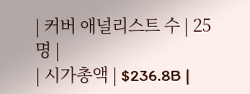| 커버 애널리스트 수 | 25명 |
| 시가총액 | $236.8B |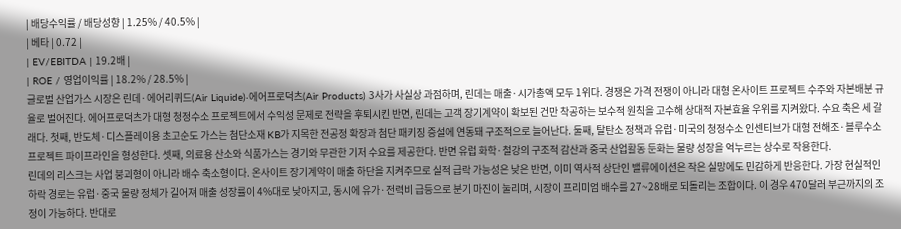| 배당수익률 / 배당성향 | 1.25% / 40.5% |
| 베타 | 0.72 |
| EV/EBITDA | 19.2배 |
| ROE / 영업이익률 | 18.2% / 28.5% |
글로벌 산업가스 시장은 린데·에어리퀴드(Air Liquide)·에어프로덕츠(Air Products) 3사가 사실상 과점하며, 린데는 매출·시가총액 모두 1위다. 경쟁은 가격 전쟁이 아니라 대형 온사이트 프로젝트 수주와 자본배분 규율로 벌어진다. 에어프로덕츠가 대형 청정수소 프로젝트에서 수익성 문제로 전략을 후퇴시킨 반면, 린데는 고객 장기계약이 확보된 건만 착공하는 보수적 원칙을 고수해 상대적 자본효율 우위를 지켜왔다. 수요 축은 세 갈래다. 첫째, 반도체·디스플레이용 초고순도 가스는 첨단소재 KB가 지목한 전공정 확장과 첨단 패키징 증설에 연동돼 구조적으로 늘어난다. 둘째, 탈탄소 정책과 유럽·미국의 청정수소 인센티브가 대형 전해조·블루수소 프로젝트 파이프라인을 형성한다. 셋째, 의료용 산소와 식품가스는 경기와 무관한 기저 수요를 제공한다. 반면 유럽 화학·철강의 구조적 감산과 중국 산업활동 둔화는 물량 성장을 억누르는 상수로 작용한다.
린데의 리스크는 사업 붕괴형이 아니라 배수 축소형이다. 온사이트 장기계약이 매출 하단을 지켜주므로 실적 급락 가능성은 낮은 반면, 이미 역사적 상단인 밸류에이션은 작은 실망에도 민감하게 반응한다. 가장 현실적인 하락 경로는 유럽·중국 물량 정체가 길어져 매출 성장률이 4%대로 낮아지고, 동시에 유가·전력비 급등으로 분기 마진이 눌리며, 시장이 프리미엄 배수를 27~28배로 되돌리는 조합이다. 이 경우 470달러 부근까지의 조정이 가능하다. 반대로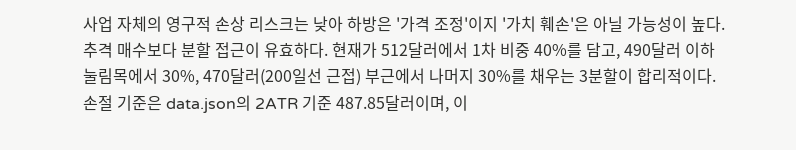사업 자체의 영구적 손상 리스크는 낮아 하방은 '가격 조정'이지 '가치 훼손'은 아닐 가능성이 높다.
추격 매수보다 분할 접근이 유효하다. 현재가 512달러에서 1차 비중 40%를 담고, 490달러 이하 눌림목에서 30%, 470달러(200일선 근접) 부근에서 나머지 30%를 채우는 3분할이 합리적이다. 손절 기준은 data.json의 2ATR 기준 487.85달러이며, 이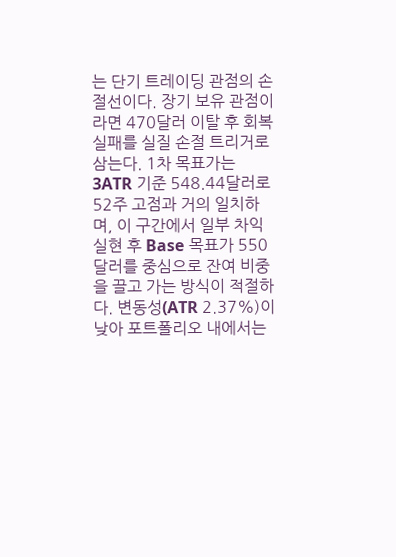는 단기 트레이딩 관점의 손절선이다. 장기 보유 관점이라면 470달러 이탈 후 회복 실패를 실질 손절 트리거로 삼는다. 1차 목표가는 3ATR 기준 548.44달러로 52주 고점과 거의 일치하며, 이 구간에서 일부 차익 실현 후 Base 목표가 550달러를 중심으로 잔여 비중을 끌고 가는 방식이 적절하다. 변동성(ATR 2.37%)이 낮아 포트폴리오 내에서는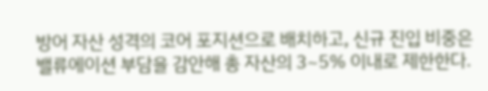방어 자산 성격의 코어 포지션으로 배치하고, 신규 진입 비중은 밸류에이션 부담을 감안해 총 자산의 3~5% 이내로 제한한다.